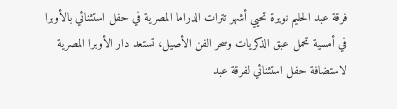فرقة عبد الحليم نويرة تحيي أشهر تترات الدراما المصرية في حفل استثنائي بالأوبرا
في أمسية تحمل عبق الذكريات وسحر الفن الأصيل، تستعد دار الأوبرا المصرية لاستضافة حفل استثنائي لفرقة عبد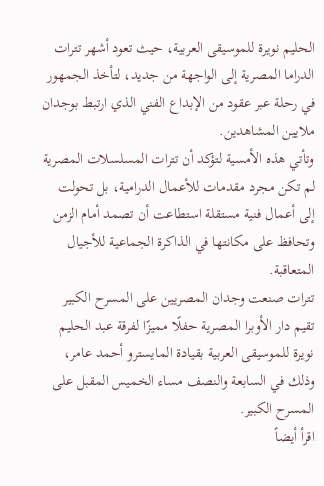الحليم نويرة للموسيقى العربية، حيث تعود أشهر تترات الدراما المصرية إلى الواجهة من جديد، لتأخذ الجمهور في رحلة عبر عقود من الإبداع الفني الذي ارتبط بوجدان ملايين المشاهدين.
وتأتي هذه الأمسية لتؤكد أن تترات المسلسلات المصرية لم تكن مجرد مقدمات للأعمال الدرامية، بل تحولت إلى أعمال فنية مستقلة استطاعت أن تصمد أمام الزمن وتحافظ على مكانتها في الذاكرة الجماعية للأجيال المتعاقبة.
تترات صنعت وجدان المصريين على المسرح الكبير
تقيم دار الأوبرا المصرية حفلًا مميزًا لفرقة عبد الحليم نويرة للموسيقى العربية بقيادة المايسترو أحمد عامر، وذلك في السابعة والنصف مساء الخميس المقبل على المسرح الكبير.
اقرأ أيضاً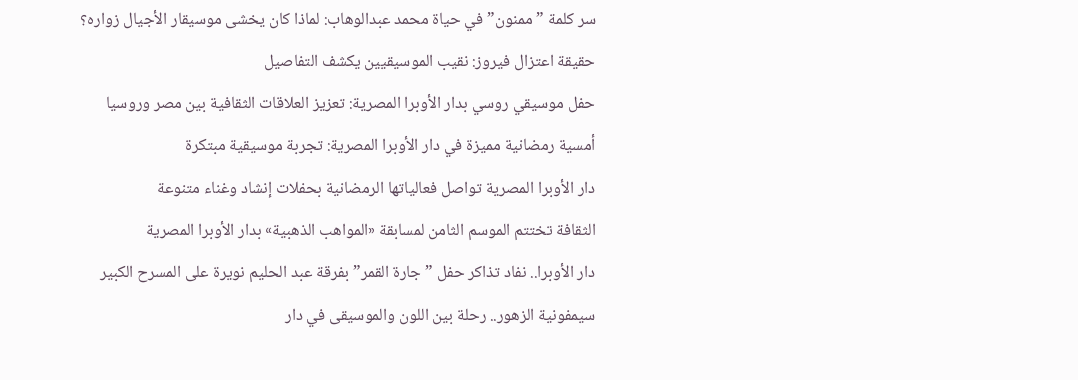سر كلمة ”ممنون” في حياة محمد عبدالوهاب: لماذا كان يخشى موسيقار الأجيال زواره؟
حقيقة اعتزال فيروز: نقيب الموسيقيين يكشف التفاصيل
حفل موسيقي روسي بدار الأوبرا المصرية: تعزيز العلاقات الثقافية بين مصر وروسيا
أمسية رمضانية مميزة في دار الأوبرا المصرية: تجربة موسيقية مبتكرة
دار الأوبرا المصرية تواصل فعالياتها الرمضانية بحفلات إنشاد وغناء متنوعة
الثقافة تختتم الموسم الثامن لمسابقة «المواهب الذهبية» بدار الأوبرا المصرية
دار الأوبرا.. نفاد تذاكر حفل ”جارة القمر” بفرقة عبد الحليم نويرة على المسرح الكبير
سيمفونية الزهور.. رحلة بين اللون والموسيقى في دار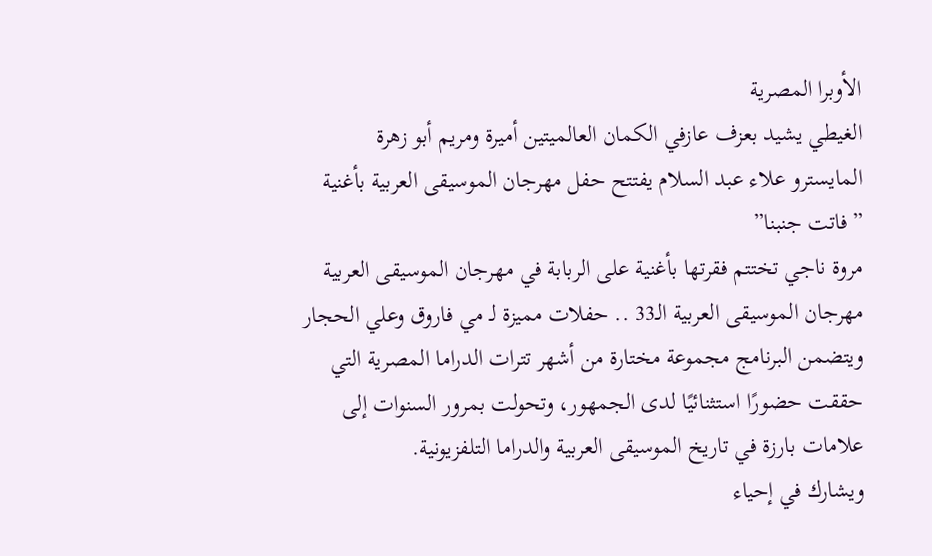الأوبرا المصرية
الغيطي يشيد بعزف عازفي الكمان العالميتين أميرة ومريم أبو زهرة
المايسترو علاء عبد السلام يفتتح حفل مهرجان الموسيقى العربية بأغنية ”فاتت جنبنا”
مروة ناجي تختتم فقرتها بأغنية على الربابة في مهرجان الموسيقى العربية
مهرجان الموسيقى العربية الـ33 .. حفلات مميزة لـ مي فاروق وعلي الحجار
ويتضمن البرنامج مجموعة مختارة من أشهر تترات الدراما المصرية التي حققت حضورًا استثنائيًا لدى الجمهور، وتحولت بمرور السنوات إلى علامات بارزة في تاريخ الموسيقى العربية والدراما التلفزيونية.
ويشارك في إحياء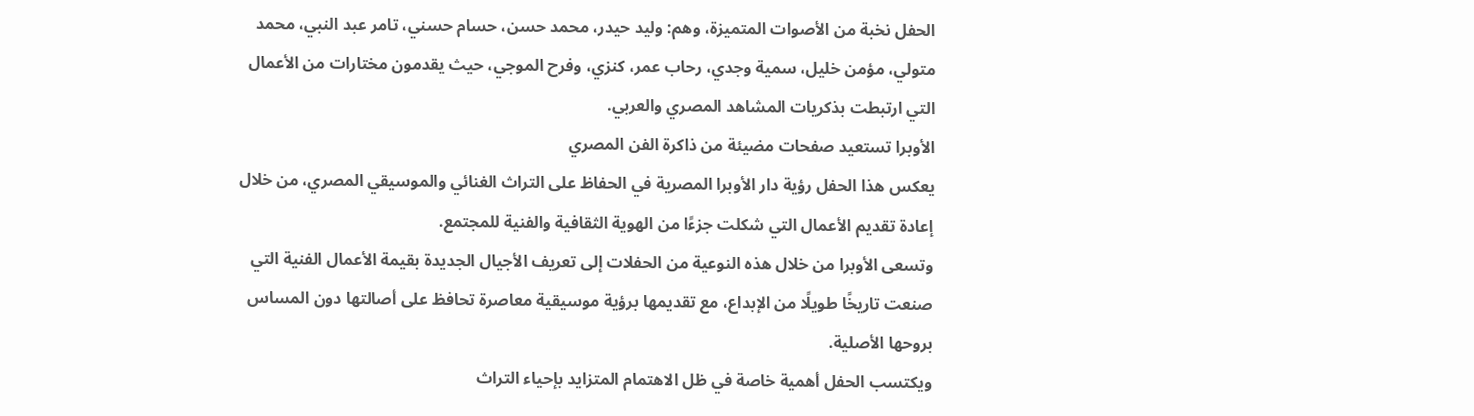الحفل نخبة من الأصوات المتميزة، وهم: وليد حيدر، محمد حسن، حسام حسني، تامر عبد النبي، محمد متولي، مؤمن خليل، سمية وجدي، رحاب عمر، كنزي، وفرح الموجي، حيث يقدمون مختارات من الأعمال التي ارتبطت بذكريات المشاهد المصري والعربي.
الأوبرا تستعيد صفحات مضيئة من ذاكرة الفن المصري
يعكس هذا الحفل رؤية دار الأوبرا المصرية في الحفاظ على التراث الغنائي والموسيقي المصري، من خلال إعادة تقديم الأعمال التي شكلت جزءًا من الهوية الثقافية والفنية للمجتمع.
وتسعى الأوبرا من خلال هذه النوعية من الحفلات إلى تعريف الأجيال الجديدة بقيمة الأعمال الفنية التي صنعت تاريخًا طويلًا من الإبداع، مع تقديمها برؤية موسيقية معاصرة تحافظ على أصالتها دون المساس بروحها الأصلية.
ويكتسب الحفل أهمية خاصة في ظل الاهتمام المتزايد بإحياء التراث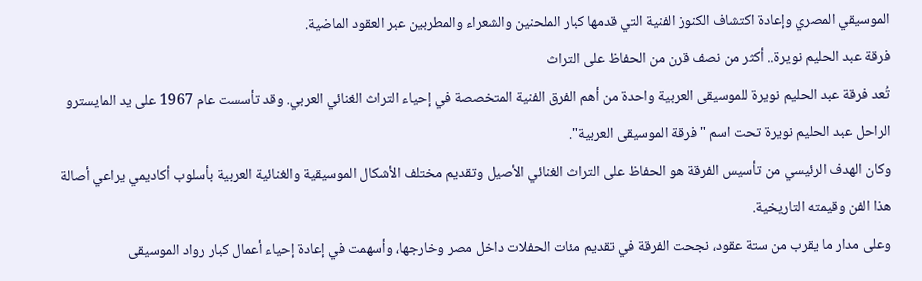الموسيقي المصري وإعادة اكتشاف الكنوز الفنية التي قدمها كبار الملحنين والشعراء والمطربين عبر العقود الماضية.
فرقة عبد الحليم نويرة.. أكثر من نصف قرن من الحفاظ على التراث
تُعد فرقة عبد الحليم نويرة للموسيقى العربية واحدة من أهم الفرق الفنية المتخصصة في إحياء التراث الغنائي العربي. وقد تأسست عام 1967 على يد المايسترو الراحل عبد الحليم نويرة تحت اسم "فرقة الموسيقى العربية".
وكان الهدف الرئيسي من تأسيس الفرقة هو الحفاظ على التراث الغنائي الأصيل وتقديم مختلف الأشكال الموسيقية والغنائية العربية بأسلوب أكاديمي يراعي أصالة هذا الفن وقيمته التاريخية.
وعلى مدار ما يقرب من ستة عقود، نجحت الفرقة في تقديم مئات الحفلات داخل مصر وخارجها، وأسهمت في إعادة إحياء أعمال كبار رواد الموسيقى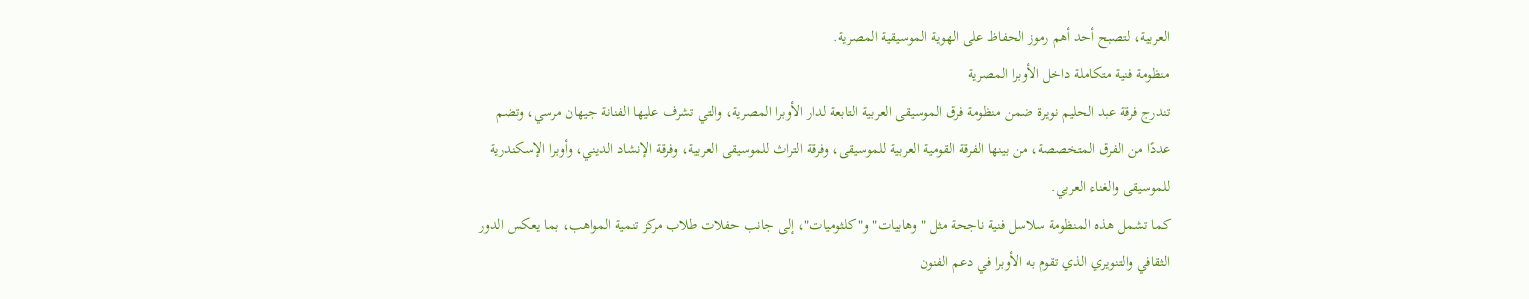العربية، لتصبح أحد أهم رموز الحفاظ على الهوية الموسيقية المصرية.
منظومة فنية متكاملة داخل الأوبرا المصرية
تندرج فرقة عبد الحليم نويرة ضمن منظومة فرق الموسيقى العربية التابعة لدار الأوبرا المصرية، والتي تشرف عليها الفنانة جيهان مرسي، وتضم عددًا من الفرق المتخصصة، من بينها الفرقة القومية العربية للموسيقى، وفرقة التراث للموسيقى العربية، وفرقة الإنشاد الديني، وأوبرا الإسكندرية للموسيقى والغناء العربي.
كما تشمل هذه المنظومة سلاسل فنية ناجحة مثل "وهابيات" و"كلثوميات"، إلى جانب حفلات طلاب مركز تنمية المواهب، بما يعكس الدور الثقافي والتنويري الذي تقوم به الأوبرا في دعم الفنون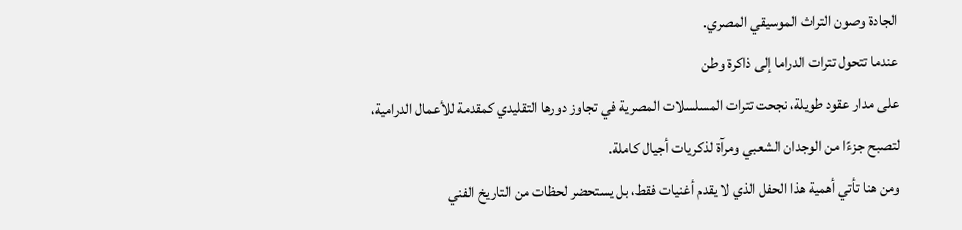الجادة وصون التراث الموسيقي المصري.
عندما تتحول تترات الدراما إلى ذاكرة وطن
على مدار عقود طويلة، نجحت تترات المسلسلات المصرية في تجاوز دورها التقليدي كمقدمة للأعمال الدرامية، لتصبح جزءًا من الوجدان الشعبي ومرآة لذكريات أجيال كاملة.
ومن هنا تأتي أهمية هذا الحفل الذي لا يقدم أغنيات فقط، بل يستحضر لحظات من التاريخ الفني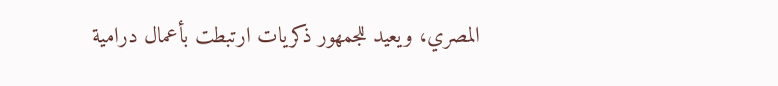المصري، ويعيد للجمهور ذكريات ارتبطت بأعمال درامية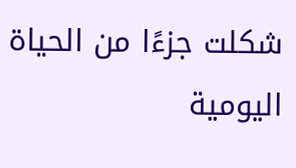شكلت جزءًا من الحياة اليومية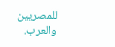للمصريين والعرب.